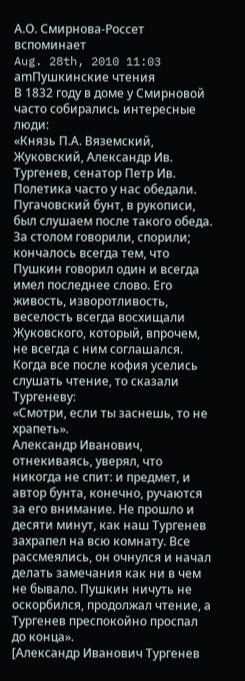А.О. Смирнова-Россет вспоминает
Aug. 28th, 2010 11:03 amПушкинские чтения
В 1832 году в доме у Смирновой часто собирались интересные люди:
«Князь П.А. Вяземский, Жуковский, Александр Ив. Тургенев, сенатор Петр Ив. Полетика часто у нас обедали. Пугачовский бунт, в рукописи, был слушаем после такого обеда. За столом говорили, спорили; кончалось всегда тем, что Пушкин говорил один и всегда имел последнее слово. Его живость, изворотливость, веселость всегда восхищали Жуковского, который, впрочем, не всегда с ним соглашался. Когда все после кофия уселись слушать чтение, то сказали Тургеневу:
«Смотри, если ты заснешь, то не храпеть».
Александр Иванович, отнекиваясь, уверял, что никогда не спит: и предмет, и автор бунта, конечно, ручаются за его внимание. Не прошло и десяти минут, как наш Тургенев захрапел на всю комнату. Все рассмеялись, он очнулся и начал делать замечания как ни в чем не бывало. Пушкин ничуть не оскорбился, продолжал чтение, а Тургенев преспокойно проспал до конца».
[Александр Иванович Тургенев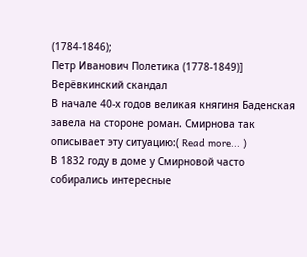(1784-1846);
Петр Иванович Полетика (1778-1849)]
Верёвкинский скандал
В начале 40-х годов великая княгиня Баденская завела на стороне роман. Смирнова так описывает эту ситуацию:( Read more... )
В 1832 году в доме у Смирновой часто собирались интересные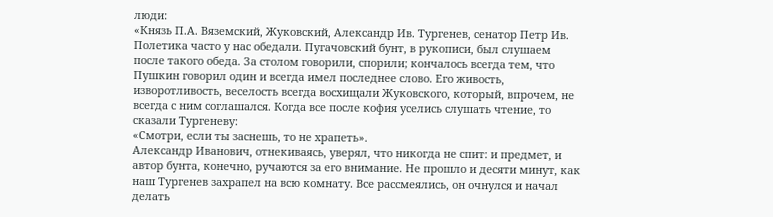люди:
«Князь П.А. Вяземский, Жуковский, Александр Ив. Тургенев, сенатор Петр Ив. Полетика часто у нас обедали. Пугачовский бунт, в рукописи, был слушаем после такого обеда. За столом говорили, спорили; кончалось всегда тем, что Пушкин говорил один и всегда имел последнее слово. Его живость, изворотливость, веселость всегда восхищали Жуковского, который, впрочем, не всегда с ним соглашался. Когда все после кофия уселись слушать чтение, то сказали Тургеневу:
«Смотри, если ты заснешь, то не храпеть».
Александр Иванович, отнекиваясь, уверял, что никогда не спит: и предмет, и автор бунта, конечно, ручаются за его внимание. Не прошло и десяти минут, как наш Тургенев захрапел на всю комнату. Все рассмеялись, он очнулся и начал делать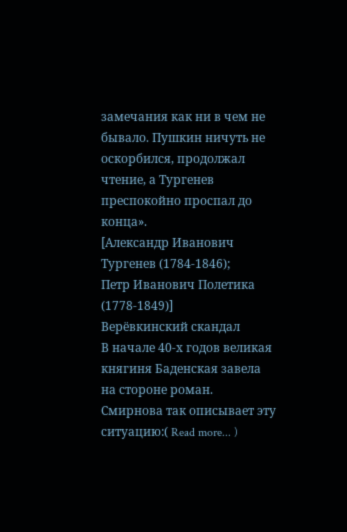замечания как ни в чем не бывало. Пушкин ничуть не оскорбился, продолжал чтение, а Тургенев преспокойно проспал до конца».
[Александр Иванович Тургенев (1784-1846);
Петр Иванович Полетика (1778-1849)]
Верёвкинский скандал
В начале 40-х годов великая княгиня Баденская завела на стороне роман. Смирнова так описывает эту ситуацию:( Read more... )